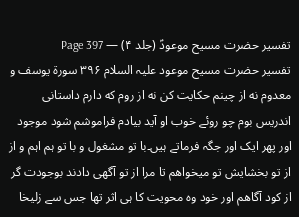تفسیر حضرت مسیح موعودؑ (جلد ۴) — Page 397
تفسیر حضرت مسیح موعود علیہ السلام ۳۹۶ سورة يوسف و معدوم نه از چینم حکایت کن نه از روم که دارم داستانی اندریس بوم چو روئے خوب او آید بیادم فراموشم شود موجود اور پھر ایک اور جگہ فرماتے ہیں۔با تو مشغول و با تو ہم اہم و از از تو بخشایش تو میخواهم تا مرا از تو آگهی دادند بوجودت گر از کود آگاهم اور خود وہ محویت کا ہی اثر تھا جس سے زلیخا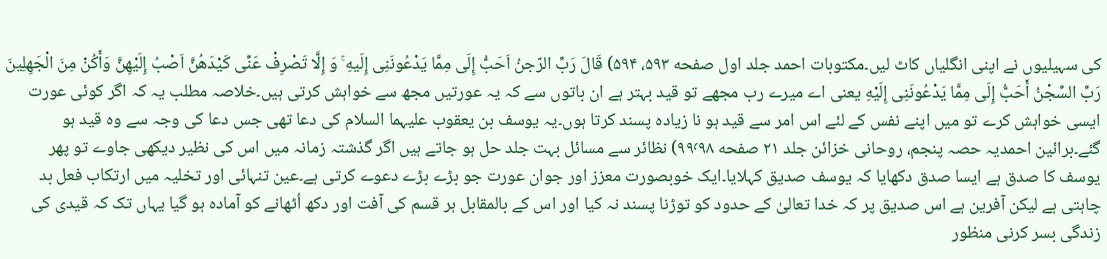کی سہیلیوں نے اپنی انگلیاں کاٹ لیں۔مکتوبات احمد جلد اول صفحه ۵۹۳، ۵۹۴) قَالَ رَبِّ الرّجنُ اَحَبُّ إِلَى مِمَّا يَدْعُونَنِى إِلَيهِ ۚ وَ إِلَّا تَصْرِفْ عَنِّى كَيْدَهُنَّ اَصْبُ إِلَيْهِنَّ وَأَكُنْ مِنَ الْجَهِلِينَ رَبِّ السِّجْنُ أَحَبُّ إِلَى مِمَّا يَدْعُونَنِی إِلَيْهِ یعنی اے میرے رب مجھے تو قید بہتر ہے ان باتوں سے کہ یہ عورتیں مجھ سے خواہش کرتی ہیں۔خلاصہ مطلب یہ کہ اگر کوئی عورت ایسی خواہش کرے تو میں اپنے نفس کے لئے اس امر سے قید ہو نا زیادہ پسند کرتا ہوں۔یہ یوسف بن یعقوب علیہما السلام کی دعا تھی جس دعا کی وجہ سے وہ قید ہو گئے۔برائین احمدیہ حصہ پنجم، روحانی خزائن جلد ۲۱ صفحه ۹۹٬۹۸) نظائر سے مسائل بہت جلد حل ہو جاتے ہیں اگر گذشتہ زمانہ میں اس کی نظیر دیکھی جاوے تو پھر یوسف کا صدق ہے ایسا صدق دکھایا کہ یوسف صدیق کہلایا۔ایک خوبصورت معزز اور جوان عورت جو بڑے بڑے دعوے کرتی ہے۔عین تنہائی اور تخلیہ میں ارتکاب فعل بد چاہتی ہے لیکن آفرین ہے اس صدیق پر کہ خدا تعالیٰ کے حدود کو توڑنا پسند نہ کیا اور اس کے بالمقابل ہر قسم کی آفت اور دکھ اُٹھانے کو آمادہ ہو گیا یہاں تک کہ قیدی کی زندگی بسر کرنی منظور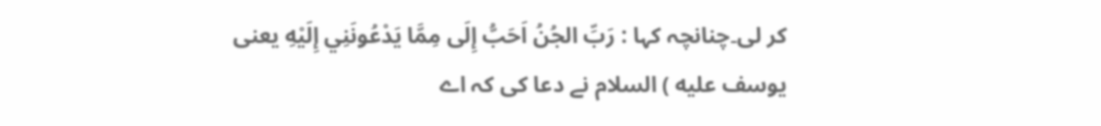کر لی۔چنانچہ کہا : رَبِّ الجُنُ اَحَبُّ إِلَى مِمَّا يَدْعُونَنِي إِلَيْهِ يعنى يوسف عليه ) السلام نے دعا کی کہ اے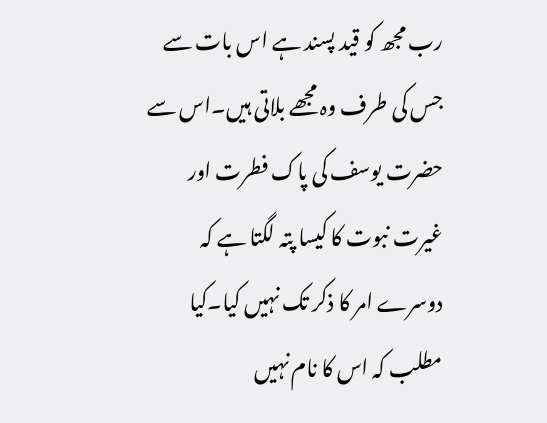رب مجھ کو قید پسند ہے اس بات سے جس کی طرف وہ مجھے بلاتی ہیں۔اس سے حضرت یوسف کی پاک فطرت اور غیرت نبوت کا کیسا پتہ لگتا ہے کہ دوسرے امر کا ذکر تک نہیں کیا۔کیا مطلب کہ اس کا نام نہیں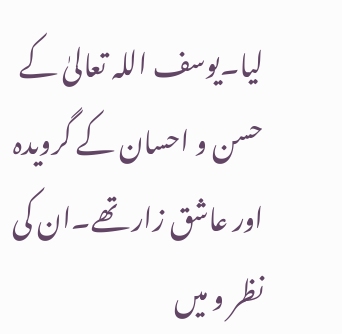لیا۔یوسف اللہ تعالیٰ کے حسن و احسان کے گرویدہ اور عاشق زار تھے۔ان کی نظر و میں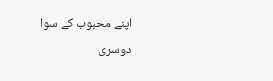اپنے محبوب کے سوا دوسری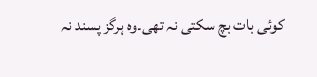کوئی بات بچ سکتی نہ تھی۔وہ ہرگز پسند نہ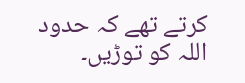کرتے تھے کہ حدود اللہ کو توڑیں۔